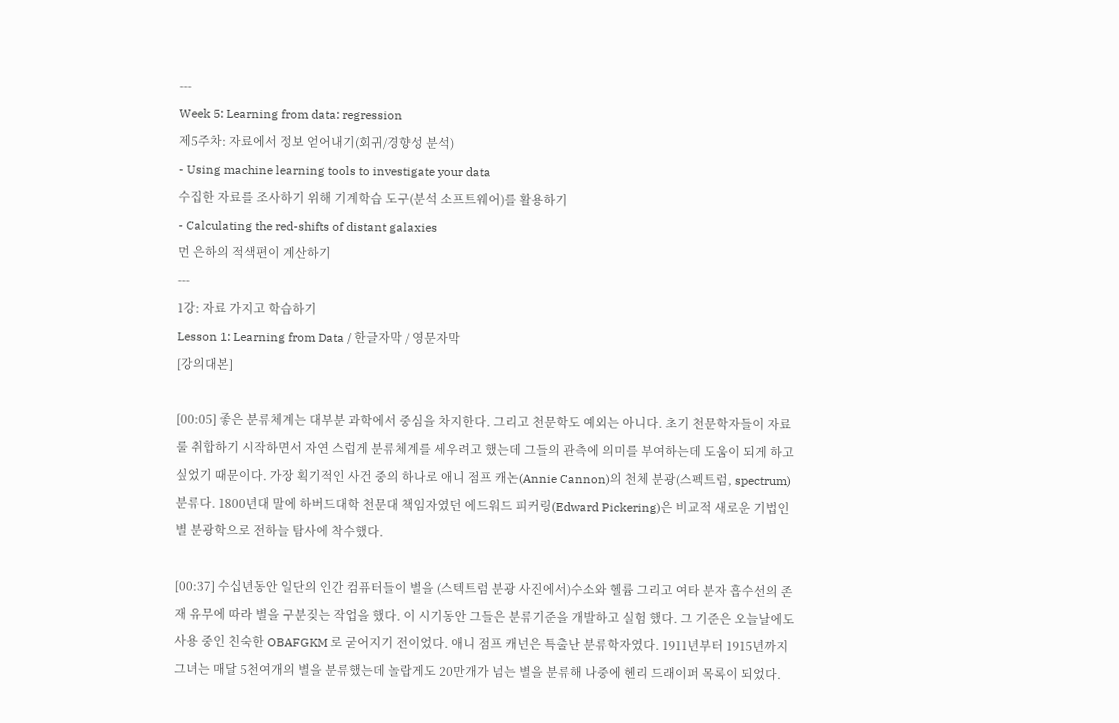---
Week 5: Learning from data: regression
제5주차: 자료에서 정보 얻어내기(회귀/경향성 분석)
- Using machine learning tools to investigate your data
수집한 자료를 조사하기 위해 기계학습 도구(분석 소프트웨어)를 활용하기
- Calculating the red-shifts of distant galaxies
먼 은하의 적색편이 계산하기
---
1강: 자료 가지고 학습하기
Lesson 1: Learning from Data / 한글자막 / 영문자막
[강의대본]

[00:05] 좋은 분류체계는 대부분 과학에서 중심을 차지한다. 그리고 천문학도 예외는 아니다. 초기 천문학자들이 자료룰 취합하기 시작하면서 자연 스럽게 분류체계를 세우려고 했는데 그들의 관측에 의미를 부여하는데 도움이 되게 하고 싶었기 때문이다. 가장 획기적인 사건 중의 하나로 애니 점프 캐논(Annie Cannon)의 천체 분광(스펙트럼, spectrum) 분류다. 1800년대 말에 하버드대학 천문대 책임자였던 에드워드 피커링(Edward Pickering)은 비교적 새로운 기법인 별 분광학으로 전하늘 탐사에 착수했다.

[00:37] 수십년동안 일단의 인간 컴퓨터들이 별을 (스텍트럼 분광 사진에서)수소와 헬륨 그리고 여타 분자 흡수선의 존재 유무에 따라 별을 구분짖는 작업을 했다. 이 시기동안 그들은 분류기준을 개발하고 실험 했다. 그 기준은 오늘날에도 사용 중인 친숙한 OBAFGKM 로 굳어지기 전이었다. 애니 점프 캐넌은 특출난 분류학자였다. 1911년부터 1915년까지 그녀는 매달 5천여개의 별을 분류했는데 놀랍게도 20만개가 넘는 별을 분류해 나중에 헨리 드래이퍼 목록이 되었다.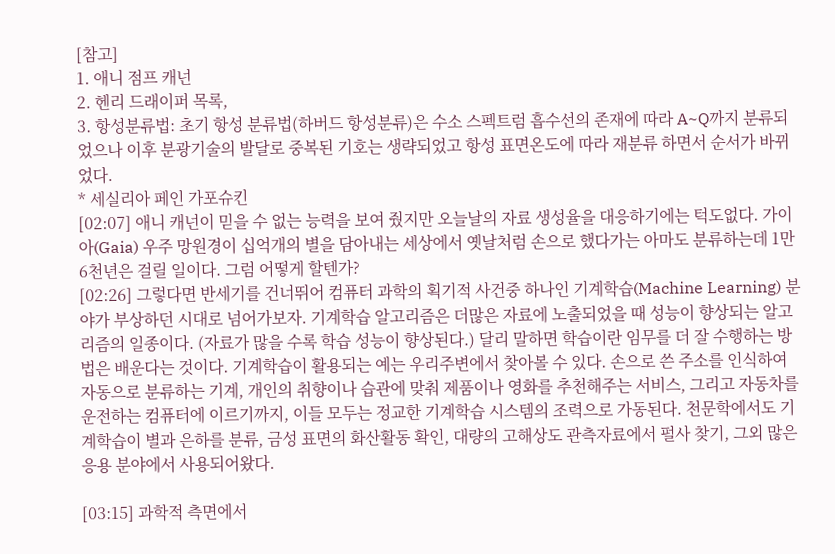[참고]
1. 애니 점프 캐넌
2. 헨리 드래이퍼 목록,
3. 항성분류법: 초기 항성 분류법(하버드 항성분류)은 수소 스펙트럼 흡수선의 존재에 따라 A~Q까지 분류되었으나 이후 분광기술의 발달로 중복된 기호는 생략되었고 항성 표면온도에 따라 재분류 하면서 순서가 바뀌었다.
* 세실리아 페인 가포슈킨
[02:07] 애니 캐넌이 믿을 수 없는 능력을 보여 줬지만 오늘날의 자료 생성율을 대응하기에는 턱도없다. 가이아(Gaia) 우주 망원경이 십억개의 별을 담아내는 세상에서 옛날처럼 손으로 했다가는 아마도 분류하는데 1만 6천년은 걸릴 일이다. 그럼 어떻게 할텐가?
[02:26] 그렇다면 반세기를 건너뛰어 컴퓨터 과학의 획기적 사건중 하나인 기계학습(Machine Learning) 분야가 부상하던 시대로 넘어가보자. 기계학습 알고리즘은 더많은 자료에 노출되었을 때 성능이 향상되는 알고리즘의 일종이다. (자료가 많을 수록 학습 성능이 향상된다.) 달리 말하면 학습이란 임무를 더 잘 수행하는 방법은 배운다는 것이다. 기계학습이 활용되는 예는 우리주변에서 찾아볼 수 있다. 손으로 쓴 주소를 인식하여 자동으로 분류하는 기계, 개인의 취향이나 습관에 맞춰 제품이나 영화를 추천해주는 서비스, 그리고 자동차를 운전하는 컴퓨터에 이르기까지, 이들 모두는 정교한 기계학습 시스템의 조력으로 가동된다. 천문학에서도 기계학습이 별과 은하를 분류, 금성 표면의 화산활동 확인, 대량의 고해상도 관측자료에서 펄사 찾기, 그외 많은 응용 분야에서 사용되어왔다.

[03:15] 과학적 측면에서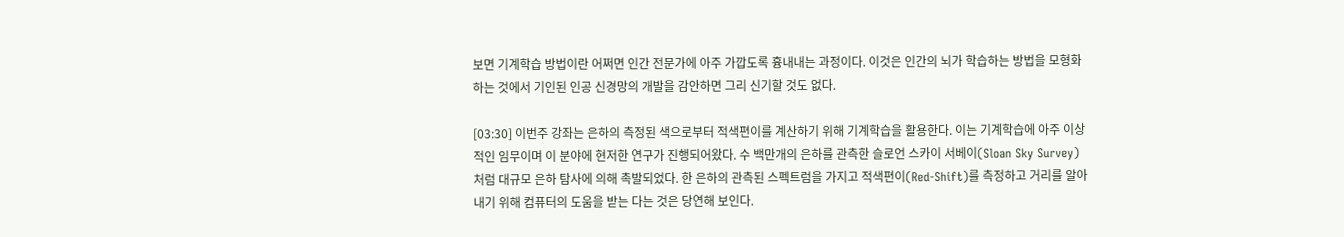보면 기계학습 방법이란 어쩌면 인간 전문가에 아주 가깝도록 흉내내는 과정이다. 이것은 인간의 뇌가 학습하는 방법을 모형화하는 것에서 기인된 인공 신경망의 개발을 감안하면 그리 신기할 것도 없다.

[03:30] 이번주 강좌는 은하의 측정된 색으로부터 적색편이를 계산하기 위해 기계학습을 활용한다. 이는 기계학습에 아주 이상적인 임무이며 이 분야에 현저한 연구가 진행되어왔다. 수 백만개의 은하를 관측한 슬로언 스카이 서베이(Sloan Sky Survey) 처럼 대규모 은하 탐사에 의해 촉발되었다. 한 은하의 관측된 스펙트럼을 가지고 적색편이(Red-Shift)를 측정하고 거리를 알아내기 위해 컴퓨터의 도움을 받는 다는 것은 당연해 보인다.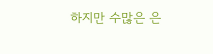하지만 수많은 은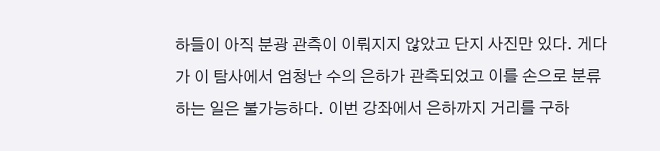하들이 아직 분광 관측이 이뤄지지 않았고 단지 사진만 있다. 게다가 이 탐사에서 엄청난 수의 은하가 관측되었고 이를 손으로 분류하는 일은 불가능하다. 이번 강좌에서 은하까지 거리를 구하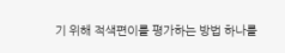기 위해 적색편이를 평가하는 방법 하나를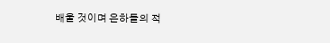배울 것이며 은하들의 적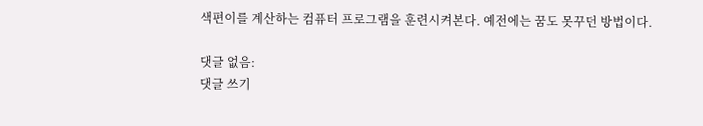색편이를 계산하는 컴퓨터 프로그램을 훈련시켜본다. 예전에는 꿈도 못꾸던 방법이다.

댓글 없음:
댓글 쓰기